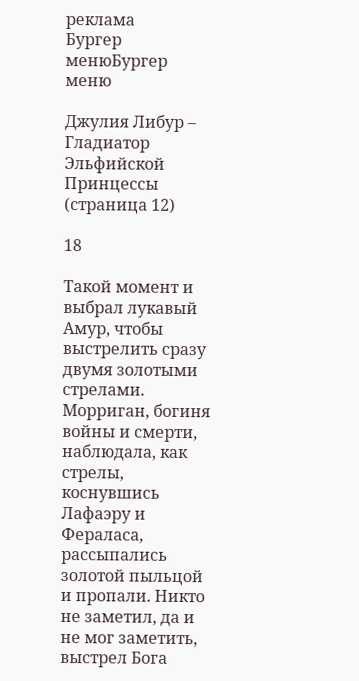реклама
Бургер менюБургер меню

Джулия Либур – Гладиатор Эльфийской Принцессы (страница 12)

18

Такой момент и выбрал лукавый Амур, чтобы выстрелить сразу двумя золотыми стрелами. Морриган, богиня войны и смерти, наблюдала, как стрелы, коснувшись Лафаэру и Фераласа, рассыпались золотой пыльцой и пропали. Никто не заметил, да и не мог заметить, выстрел Бога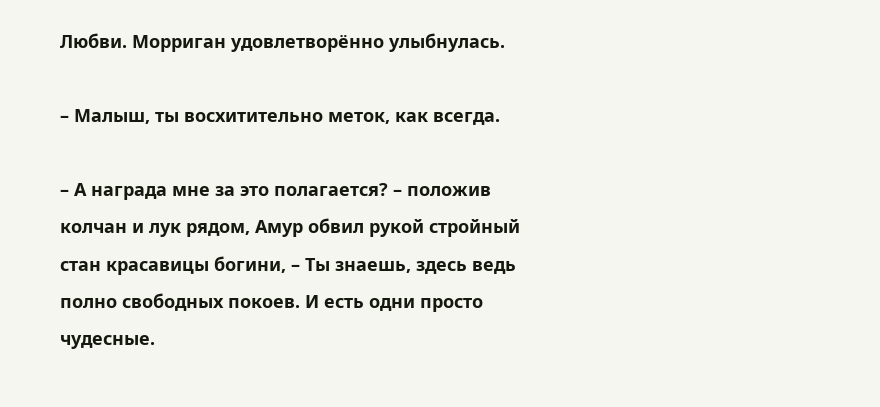Любви. Морриган удовлетворённо улыбнулась.

– Малыш, ты восхитительно меток, как всегда.

– А награда мне за это полагается? – положив колчан и лук рядом, Амур обвил рукой стройный стан красавицы богини, – Ты знаешь, здесь ведь полно свободных покоев. И есть одни просто чудесные.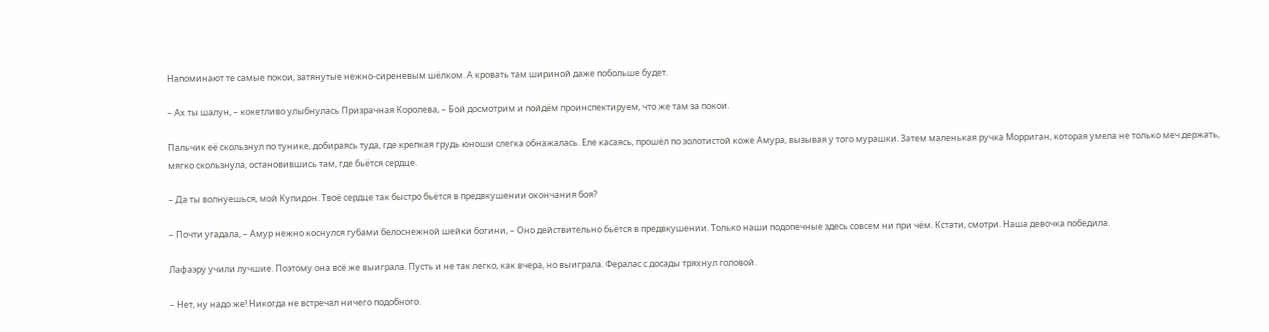Напоминают те самые покои, затянутые нежно-сиреневым шёлком. А кровать там шириной даже побольше будет.

– Ах ты шалун, – кокетливо улыбнулась Призрачная Королева, – Бой досмотрим и пойдём проинспектируем, что же там за покои.

Пальчик её скользнул по тунике, добираясь туда, где крепкая грудь юноши слегка обнажалась. Еле касаясь, прошёл по золотистой коже Амура, вызывая у того мурашки. Затем маленькая ручка Морриган, которая умела не только меч держать, мягко скользнула, остановившись там, где бьётся сердце.

– Да ты волнуешься, мой Купидон. Твоё сердце так быстро бьётся в предвкушении окончания боя?

– Почти угадала, – Амур нежно коснулся губами белоснежной шейки богини, – Оно действительно бьётся в предвкушении. Только наши подопечные здесь совсем ни при чём. Кстати, смотри. Наша девочка победила.

Лафаэру учили лучшие. Поэтому она всё же выиграла. Пусть и не так легко, как вчера, но выиграла. Фералас с досады тряхнул головой.

– Нет, ну надо же! Никогда не встречал ничего подобного.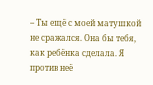– Ты ещё с моей матушкой не сражался. Она бы тебя, как ребёнка сделала. Я против неё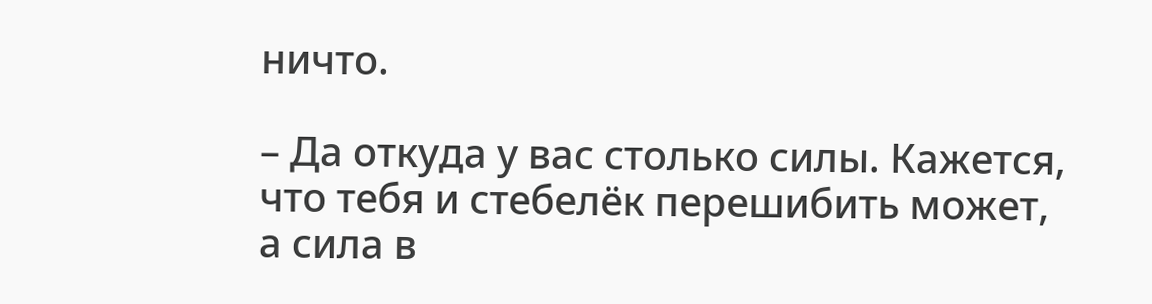ничто.

– Да откуда у вас столько силы. Кажется, что тебя и стебелёк перешибить может, а сила в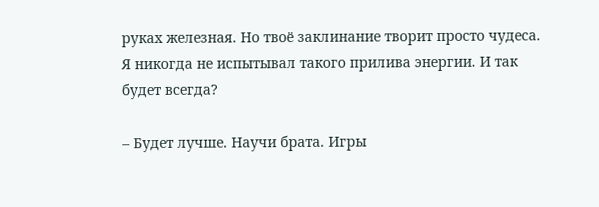руках железная. Но твоё заклинание творит просто чудеса. Я никогда не испытывал такого прилива энергии. И так будет всегда?

– Будет лучше. Научи брата. Игры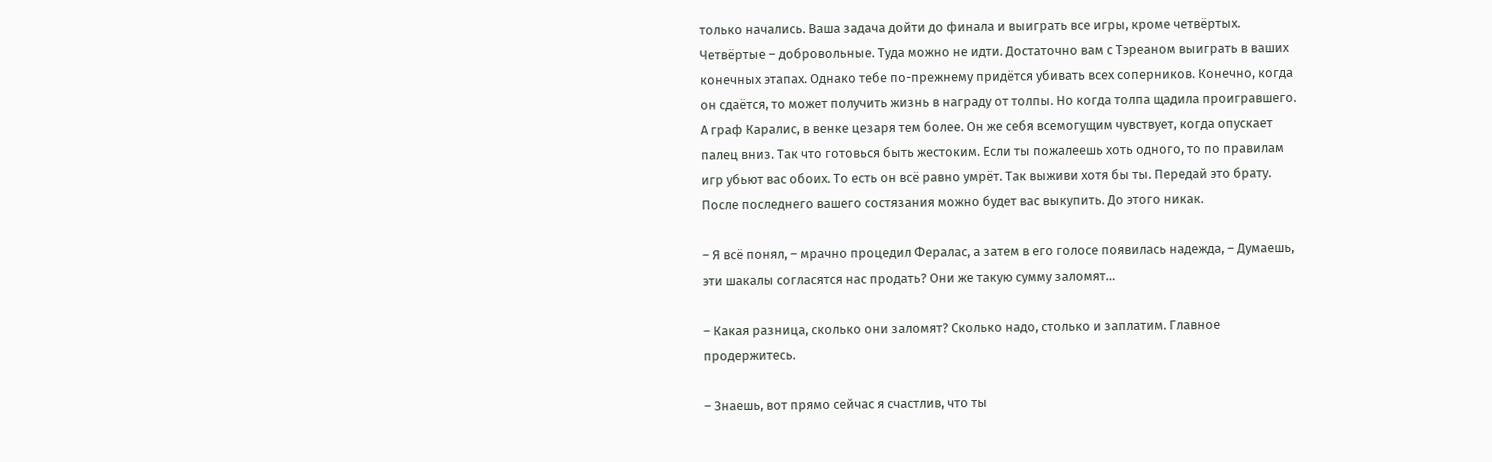только начались. Ваша задача дойти до финала и выиграть все игры, кроме четвёртых. Четвёртые – добровольные. Туда можно не идти. Достаточно вам с Тэреаном выиграть в ваших конечных этапах. Однако тебе по-прежнему придётся убивать всех соперников. Конечно, когда он сдаётся, то может получить жизнь в награду от толпы. Но когда толпа щадила проигравшего. А граф Каралис, в венке цезаря тем более. Он же себя всемогущим чувствует, когда опускает палец вниз. Так что готовься быть жестоким. Если ты пожалеешь хоть одного, то по правилам игр убьют вас обоих. То есть он всё равно умрёт. Так выживи хотя бы ты. Передай это брату. После последнего вашего состязания можно будет вас выкупить. До этого никак.

– Я всё понял, – мрачно процедил Фералас, а затем в его голосе появилась надежда, – Думаешь, эти шакалы согласятся нас продать? Они же такую сумму заломят…

– Какая разница, сколько они заломят? Сколько надо, столько и заплатим. Главное продержитесь.

– Знаешь, вот прямо сейчас я счастлив, что ты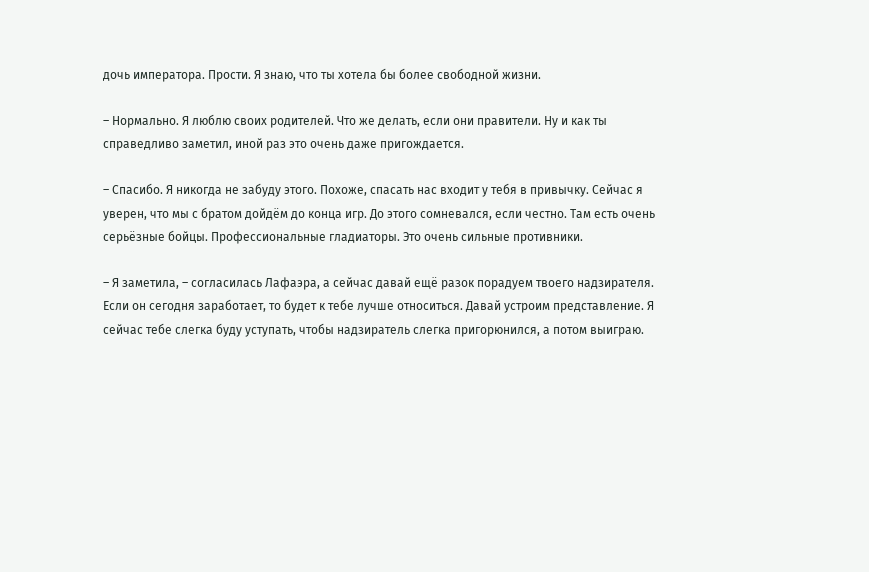дочь императора. Прости. Я знаю, что ты хотела бы более свободной жизни.

– Нормально. Я люблю своих родителей. Что же делать, если они правители. Ну и как ты справедливо заметил, иной раз это очень даже пригождается.

– Спасибо. Я никогда не забуду этого. Похоже, спасать нас входит у тебя в привычку. Сейчас я уверен, что мы с братом дойдём до конца игр. До этого сомневался, если честно. Там есть очень серьёзные бойцы. Профессиональные гладиаторы. Это очень сильные противники.

– Я заметила, – согласилась Лафаэра, а сейчас давай ещё разок порадуем твоего надзирателя. Если он сегодня заработает, то будет к тебе лучше относиться. Давай устроим представление. Я сейчас тебе слегка буду уступать, чтобы надзиратель слегка пригорюнился, а потом выиграю.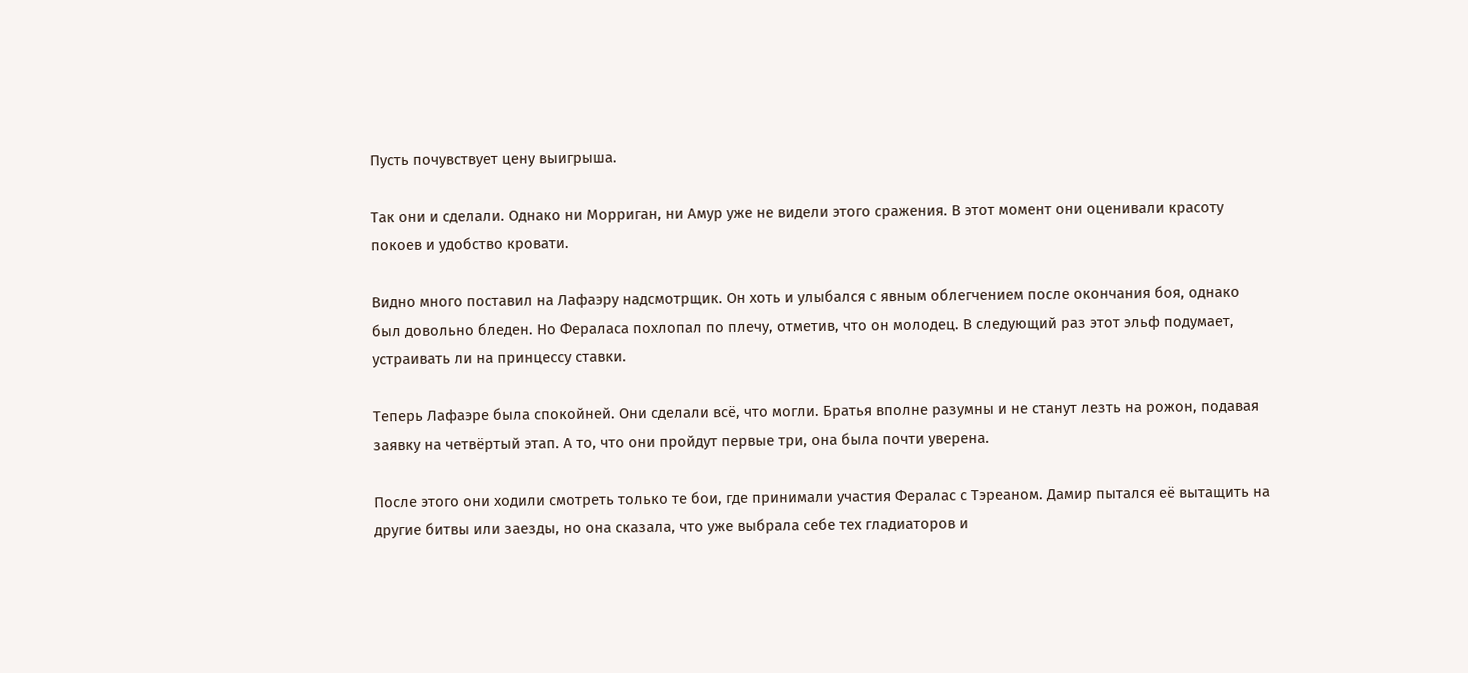Пусть почувствует цену выигрыша.

Так они и сделали. Однако ни Морриган, ни Амур уже не видели этого сражения. В этот момент они оценивали красоту покоев и удобство кровати.

Видно много поставил на Лафаэру надсмотрщик. Он хоть и улыбался с явным облегчением после окончания боя, однако был довольно бледен. Но Фераласа похлопал по плечу, отметив, что он молодец. В следующий раз этот эльф подумает, устраивать ли на принцессу ставки.

Теперь Лафаэре была спокойней. Они сделали всё, что могли. Братья вполне разумны и не станут лезть на рожон, подавая заявку на четвёртый этап. А то, что они пройдут первые три, она была почти уверена.

После этого они ходили смотреть только те бои, где принимали участия Фералас с Тэреаном. Дамир пытался её вытащить на другие битвы или заезды, но она сказала, что уже выбрала себе тех гладиаторов и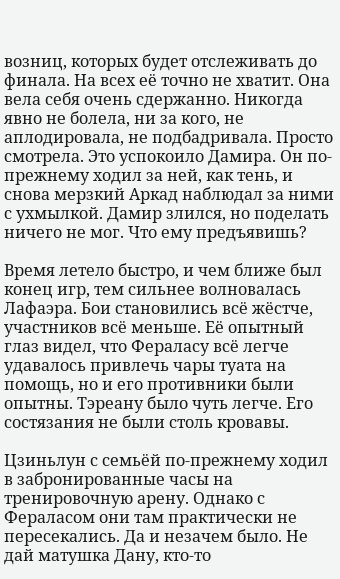возниц, которых будет отслеживать до финала. На всех её точно не хватит. Она вела себя очень сдержанно. Никогда явно не болела, ни за кого, не аплодировала, не подбадривала. Просто смотрела. Это успокоило Дамира. Он по-прежнему ходил за ней, как тень, и снова мерзкий Аркад наблюдал за ними с ухмылкой. Дамир злился, но поделать ничего не мог. Что ему предъявишь?

Время летело быстро, и чем ближе был конец игр, тем сильнее волновалась Лафаэра. Бои становились всё жёстче, участников всё меньше. Её опытный глаз видел, что Фераласу всё легче удавалось привлечь чары туата на помощь, но и его противники были опытны. Тэреану было чуть легче. Его состязания не были столь кровавы.

Цзиньлун с семьёй по-прежнему ходил в забронированные часы на тренировочную арену. Однако с Фераласом они там практически не пересекались. Да и незачем было. Не дай матушка Дану, кто-то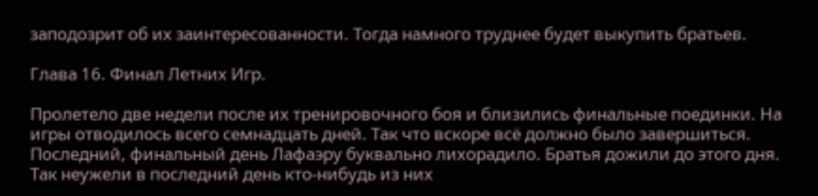заподозрит об их заинтересованности. Тогда намного труднее будет выкупить братьев.

Глава 16. Финал Летних Игр.

Пролетело две недели после их тренировочного боя и близились финальные поединки. На игры отводилось всего семнадцать дней. Так что вскоре всё должно было завершиться. Последний, финальный день Лафаэру буквально лихорадило. Братья дожили до этого дня. Так неужели в последний день кто-нибудь из них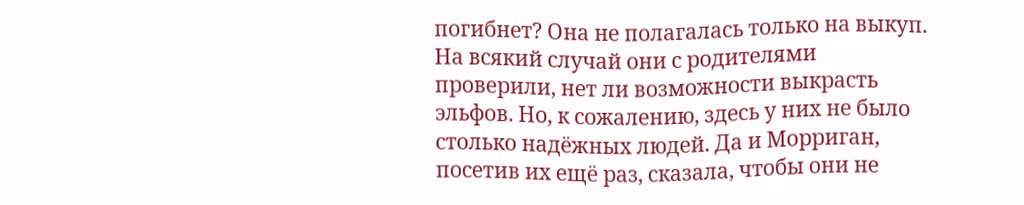погибнет? Она не полагалась только на выкуп. На всякий случай они с родителями проверили, нет ли возможности выкрасть эльфов. Но, к сожалению, здесь у них не было столько надёжных людей. Да и Морриган, посетив их ещё раз, сказала, чтобы они не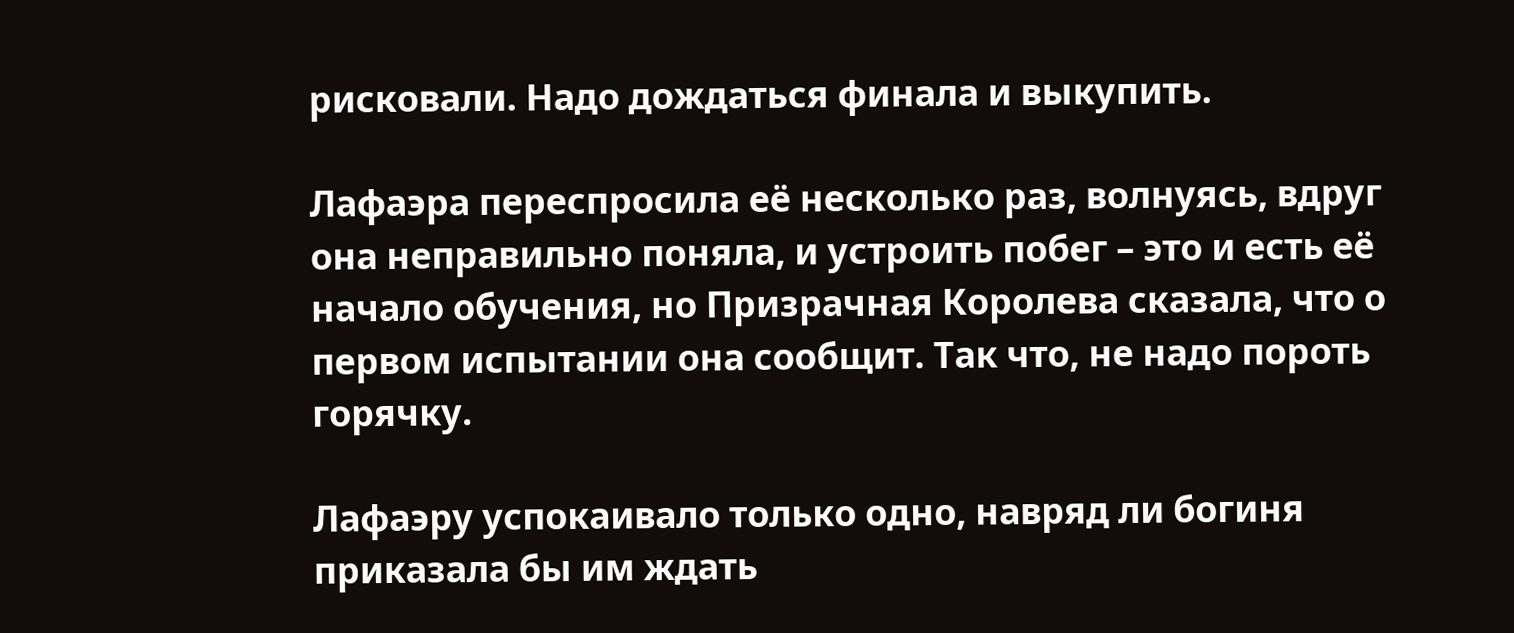рисковали. Надо дождаться финала и выкупить.

Лафаэра переспросила её несколько раз, волнуясь, вдруг она неправильно поняла, и устроить побег – это и есть её начало обучения, но Призрачная Королева сказала, что о первом испытании она сообщит. Так что, не надо пороть горячку.

Лафаэру успокаивало только одно, навряд ли богиня приказала бы им ждать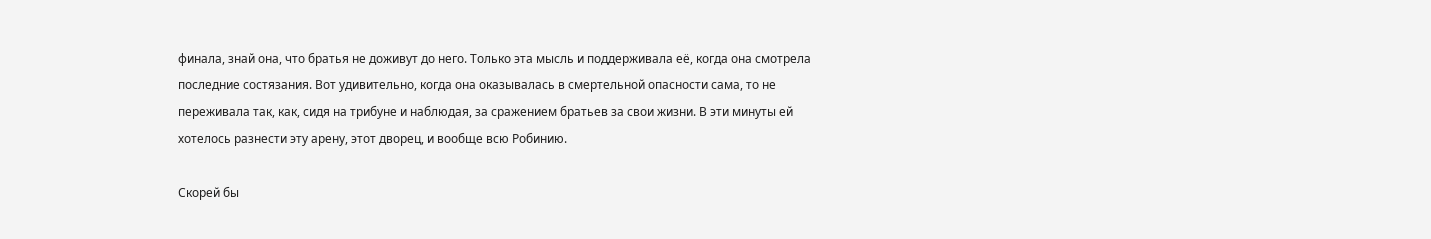финала, знай она, что братья не доживут до него. Только эта мысль и поддерживала её, когда она смотрела последние состязания. Вот удивительно, когда она оказывалась в смертельной опасности сама, то не переживала так, как, сидя на трибуне и наблюдая, за сражением братьев за свои жизни. В эти минуты ей хотелось разнести эту арену, этот дворец, и вообще всю Робинию.

Скорей бы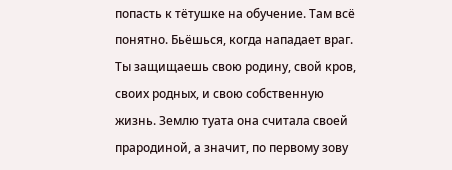попасть к тётушке на обучение. Там всё понятно. Бьёшься, когда нападает враг. Ты защищаешь свою родину, свой кров, своих родных, и свою собственную жизнь. Землю туата она считала своей прародиной, а значит, по первому зову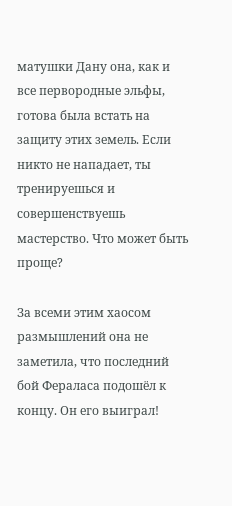матушки Дану она, как и все первородные эльфы, готова была встать на защиту этих земель. Если никто не нападает, ты тренируешься и совершенствуешь мастерство. Что может быть проще?

За всеми этим хаосом размышлений она не заметила, что последний бой Фераласа подошёл к концу. Он его выиграл!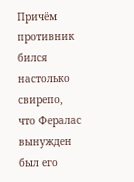Причём противник бился настолько свирепо, что Фералас вынужден был его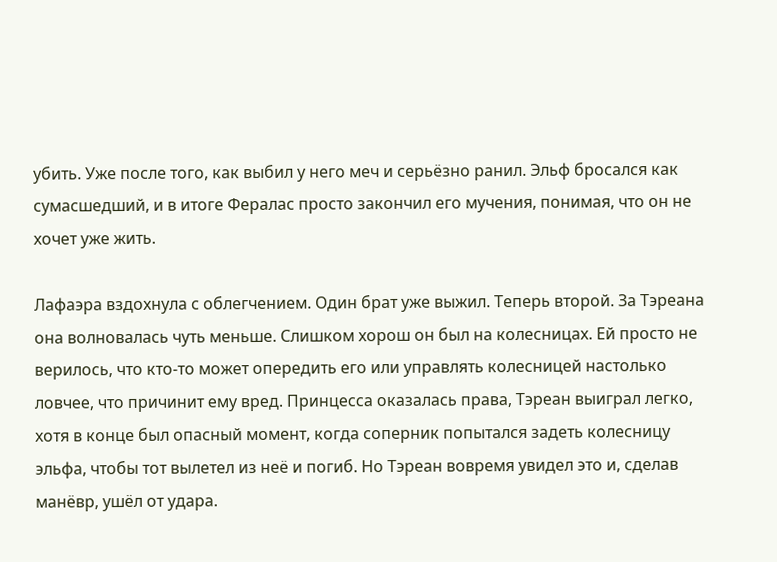убить. Уже после того, как выбил у него меч и серьёзно ранил. Эльф бросался как сумасшедший, и в итоге Фералас просто закончил его мучения, понимая, что он не хочет уже жить.

Лафаэра вздохнула с облегчением. Один брат уже выжил. Теперь второй. За Тэреана она волновалась чуть меньше. Слишком хорош он был на колесницах. Ей просто не верилось, что кто-то может опередить его или управлять колесницей настолько ловчее, что причинит ему вред. Принцесса оказалась права, Тэреан выиграл легко, хотя в конце был опасный момент, когда соперник попытался задеть колесницу эльфа, чтобы тот вылетел из неё и погиб. Но Тэреан вовремя увидел это и, сделав манёвр, ушёл от удара.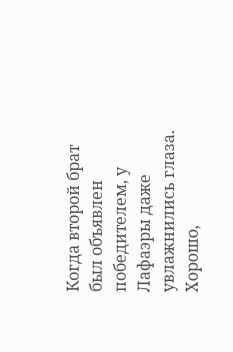Когда второй брат был объявлен победителем, у Лафаэры даже увлажнились глаза. Хорошо,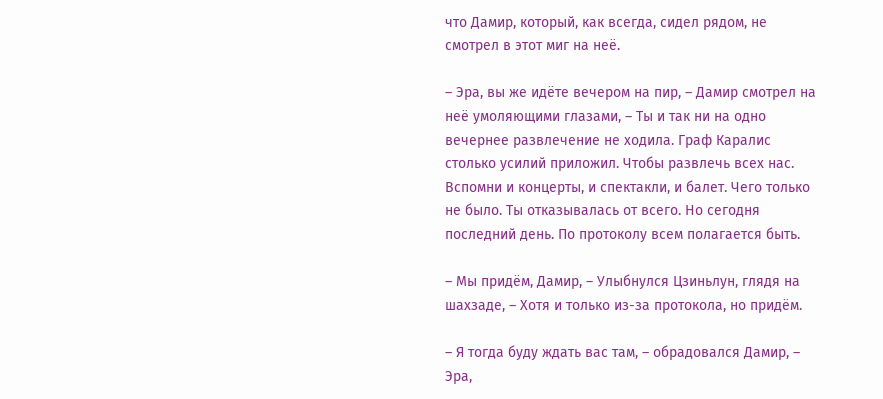что Дамир, который, как всегда, сидел рядом, не смотрел в этот миг на неё.

– Эра, вы же идёте вечером на пир, – Дамир смотрел на неё умоляющими глазами, – Ты и так ни на одно вечернее развлечение не ходила. Граф Каралис столько усилий приложил. Чтобы развлечь всех нас. Вспомни и концерты, и спектакли, и балет. Чего только не было. Ты отказывалась от всего. Но сегодня последний день. По протоколу всем полагается быть.

– Мы придём, Дамир, – Улыбнулся Цзиньлун, глядя на шахзаде, – Хотя и только из-за протокола, но придём.

– Я тогда буду ждать вас там, – обрадовался Дамир, – Эра,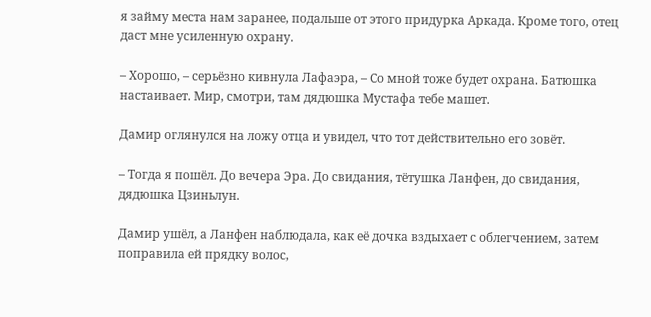я займу места нам заранее, подальше от этого придурка Аркада. Кроме того, отец даст мне усиленную охрану.

– Хорошо, – серьёзно кивнула Лафаэра, – Со мной тоже будет охрана. Батюшка настаивает. Мир, смотри, там дядюшка Мустафа тебе машет.

Дамир оглянулся на ложу отца и увидел, что тот действительно его зовёт.

– Тогда я пошёл. До вечера Эра. До свидания, тётушка Ланфен, до свидания, дядюшка Цзиньлун.

Дамир ушёл, а Ланфен наблюдала, как её дочка вздыхает с облегчением, затем поправила ей прядку волос,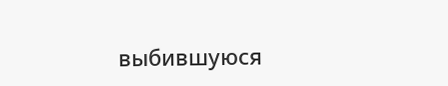выбившуюся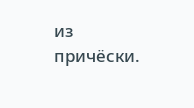из причёски.